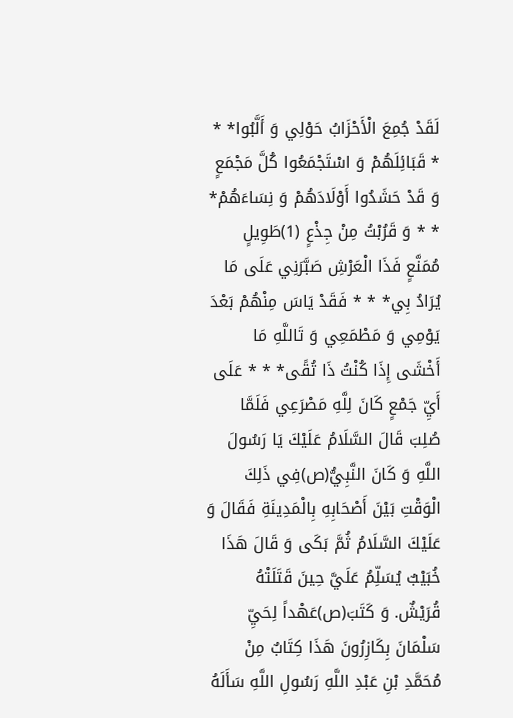لَقَدْ جُمِعَ الْأَحْزَابُ حَوْلِي وَ أَلَّبُوا* * * قَبَائِلَهُمْ وَ اسْتَجْمَعُوا كُلَّ مَجْمَعٍ وَ قَدْ حَشَدُوا أَوْلَادَهُمْ وَ نِسَاءَهُمْ* * * وَ قَرُبْتُ مِنْ جِذْعٍ (1)طَوِيلٍ مُمَنَّعٍ فَذَا الْعَرْشِ صَبَّرَنِي عَلَى مَا يُرَادُ بِي* * * فَقَدْ يَاسَ مِنْهُمْ بَعْدَ يَوْمِي وَ مَطْمَعِي وَ تَاللَّهِ مَا أَخْشَى إِذَا كُنْتُ ذَا تُقًى* * * عَلَى أَيِّ جَمْعٍ كَانَ لِلَّهِ مَصْرَعِي فَلَمَّا صُلِبَ قَالَ السَّلَامُ عَلَيْكَ يَا رَسُولَ اللَّهِ وَ كَانَ النَّبِيُّ(ص)فِي ذَلِكَ الْوَقْتِ بَيْنَ أَصْحَابِهِ بِالْمَدِينَةِ فَقَالَ وَ عَلَيْكَ السَّلَامُ ثُمَّ بَكَى وَ قَالَ هَذَا خُبَيْبٌ يُسَلِّمُ عَلَيَّ حِينَ قَتَلَتْهُ قُرَيْشٌ. وَ كَتَبَ(ص)عَهْداً لِحَيِّ سَلْمَانَ بِكَازِرُونَ هَذَا كِتَابٌ مِنْ مُحَمَّدِ بْنِ عَبْدِ اللَّهِ رَسُولِ اللَّهِ سَأَلَهُ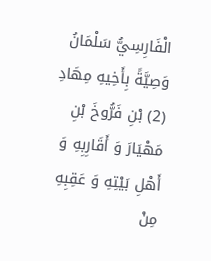الْفَارِسِيُّ سَلْمَانُ وَصِيَّةً بِأَخِيهِ مِهَادِ (2) بْنِ فَرُّوخَ بْنِ مَهْيَارَ وَ أَقَارِبِهِ وَ أَهْلِ بَيْتِهِ وَ عَقِبِهِ مِنْ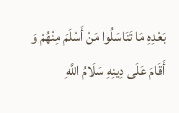بَعْدِهِ مَا تَنَاسَلُوا مَنْ أَسْلَمَ مِنْهُمْ وَ أَقَامَ عَلَى دِينِهِ سَلَامُ اللَّهِ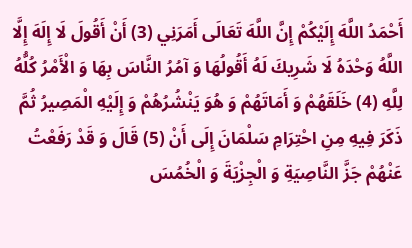أَحْمَدُ اللَّهَ إِلَيْكُمْ إِنَّ اللَّهَ تَعَالَى أَمَرَنِي (3) أَنْ أَقُولَ لَا إِلَهَ إِلَّا اللَّهُ وَحْدَهُ لَا شَرِيكَ لَهُ أَقُولُهَا وَ آمُرُ النَّاسَ بِهَا وَ الْأَمْرُ كُلُّهُ لِلَّهِ (4) خَلَقَهُمْ وَ أَمَاتَهُمْ وَ هُوَ يَنْشُرُهُمْ وَ إِلَيْهِ الْمَصِيرُ ثُمَّ ذَكَرَ فِيهِ مِنِ احْتِرَامِ سَلْمَانَ إِلَى أَنْ (5) قَالَ وَ قَدْ رَفَعْتُ عَنْهُمْ جَزَّ النَّاصِيَةِ وَ الْجِزْيَةَ وَ الْخُمُسَ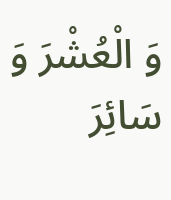وَ الْعُشْرَ وَ سَائِرَ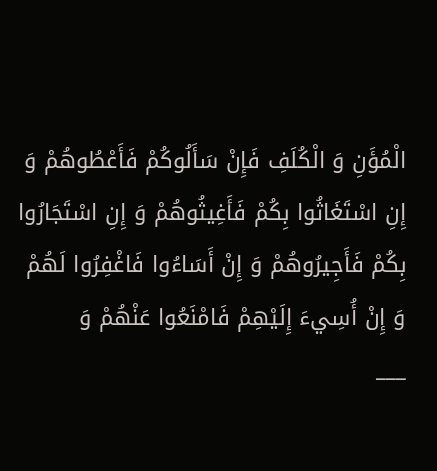الْمُؤَنِ وَ الْكُلَفِ فَإِنْ سَأَلُوكُمْ فَأَعْطُوهُمْ وَ إِنِ اسْتَغَاثُوا بِكُمْ فَأَغِيثُوهُمْ وَ إِنِ اسْتَجَارُوا بِكُمْ فَأَجِيرُوهُمْ وَ إِنْ أَسَاءُوا فَاغْفِرُوا لَهُمْ وَ إِنْ أُسِيءَ إِلَيْهِمْ فَامْنَعُوا عَنْهُمْ وَ
___